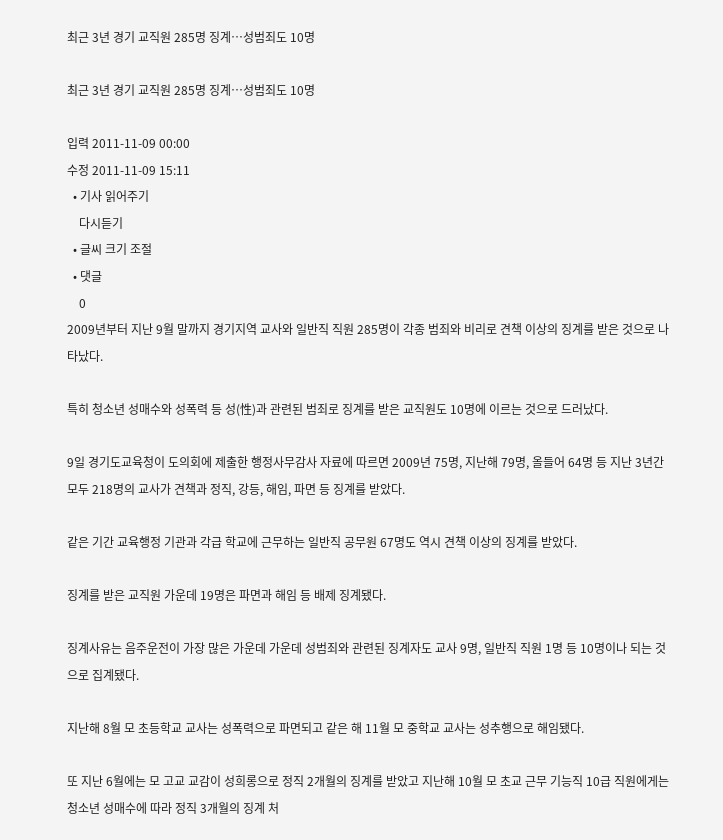최근 3년 경기 교직원 285명 징계…성범죄도 10명

최근 3년 경기 교직원 285명 징계…성범죄도 10명

입력 2011-11-09 00:00
수정 2011-11-09 15:11
  • 기사 읽어주기
    다시듣기
  • 글씨 크기 조절
  • 댓글
    0
2009년부터 지난 9월 말까지 경기지역 교사와 일반직 직원 285명이 각종 범죄와 비리로 견책 이상의 징계를 받은 것으로 나타났다.

특히 청소년 성매수와 성폭력 등 성(性)과 관련된 범죄로 징계를 받은 교직원도 10명에 이르는 것으로 드러났다.

9일 경기도교육청이 도의회에 제출한 행정사무감사 자료에 따르면 2009년 75명, 지난해 79명, 올들어 64명 등 지난 3년간 모두 218명의 교사가 견책과 정직, 강등, 해임, 파면 등 징계를 받았다.

같은 기간 교육행정 기관과 각급 학교에 근무하는 일반직 공무원 67명도 역시 견책 이상의 징계를 받았다.

징계를 받은 교직원 가운데 19명은 파면과 해임 등 배제 징계됐다.

징계사유는 음주운전이 가장 많은 가운데 가운데 성범죄와 관련된 징계자도 교사 9명, 일반직 직원 1명 등 10명이나 되는 것으로 집계됐다.

지난해 8월 모 초등학교 교사는 성폭력으로 파면되고 같은 해 11월 모 중학교 교사는 성추행으로 해임됐다.

또 지난 6월에는 모 고교 교감이 성희롱으로 정직 2개월의 징계를 받았고 지난해 10월 모 초교 근무 기능직 10급 직원에게는 청소년 성매수에 따라 정직 3개월의 징계 처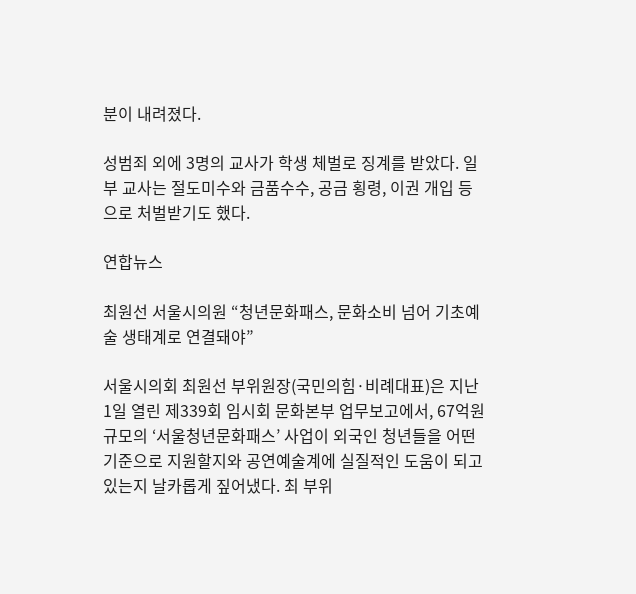분이 내려졌다.

성범죄 외에 3명의 교사가 학생 체벌로 징계를 받았다. 일부 교사는 절도미수와 금품수수, 공금 횡령, 이권 개입 등으로 처벌받기도 했다.

연합뉴스

최원선 서울시의원 “청년문화패스, 문화소비 넘어 기초예술 생태계로 연결돼야”

서울시의회 최원선 부위원장(국민의힘·비례대표)은 지난 1일 열린 제339회 임시회 문화본부 업무보고에서, 67억원 규모의 ‘서울청년문화패스’ 사업이 외국인 청년들을 어떤 기준으로 지원할지와 공연예술계에 실질적인 도움이 되고 있는지 날카롭게 짚어냈다. 최 부위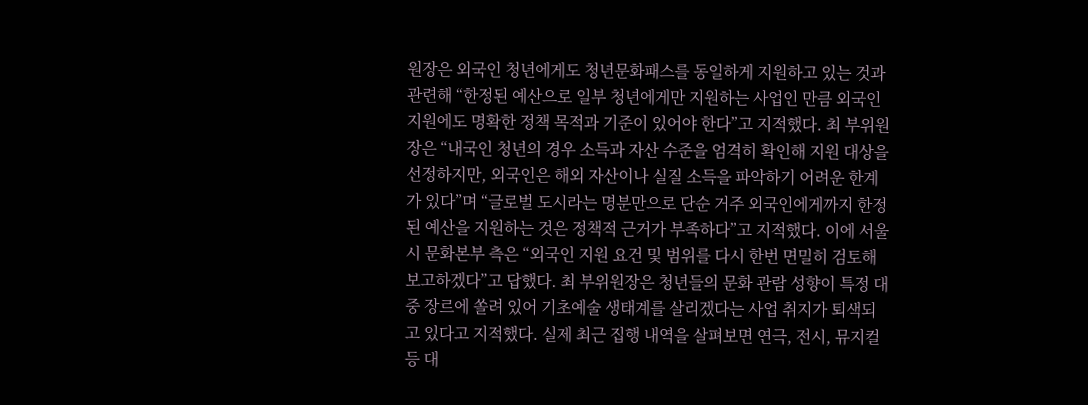원장은 외국인 청년에게도 청년문화패스를 동일하게 지원하고 있는 것과 관련해 “한정된 예산으로 일부 청년에게만 지원하는 사업인 만큼 외국인 지원에도 명확한 정책 목적과 기준이 있어야 한다”고 지적했다. 최 부위원장은 “내국인 청년의 경우 소득과 자산 수준을 엄격히 확인해 지원 대상을 선정하지만, 외국인은 해외 자산이나 실질 소득을 파악하기 어려운 한계가 있다”며 “글로벌 도시라는 명분만으로 단순 거주 외국인에게까지 한정된 예산을 지원하는 것은 정책적 근거가 부족하다”고 지적했다. 이에 서울시 문화본부 측은 “외국인 지원 요건 및 범위를 다시 한번 면밀히 검토해 보고하겠다”고 답했다. 최 부위원장은 청년들의 문화 관람 성향이 특정 대중 장르에 쏠려 있어 기초예술 생태계를 살리겠다는 사업 취지가 퇴색되고 있다고 지적했다. 실제 최근 집행 내역을 살펴보면 연극, 전시, 뮤지컬 등 대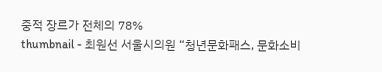중적 장르가 전체의 78%
thumbnail - 최원선 서울시의원 “청년문화패스, 문화소비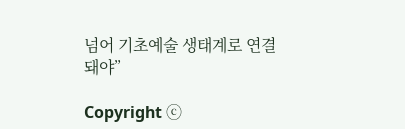넘어 기초예술 생태계로 연결돼야”

Copyright ⓒ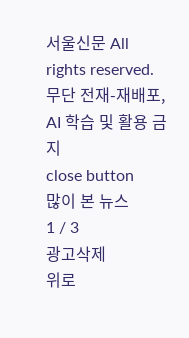서울신문 All rights reserved. 무단 전재-재배포, AI 학습 및 활용 금지
close button
많이 본 뉴스
1 / 3
광고삭제
위로